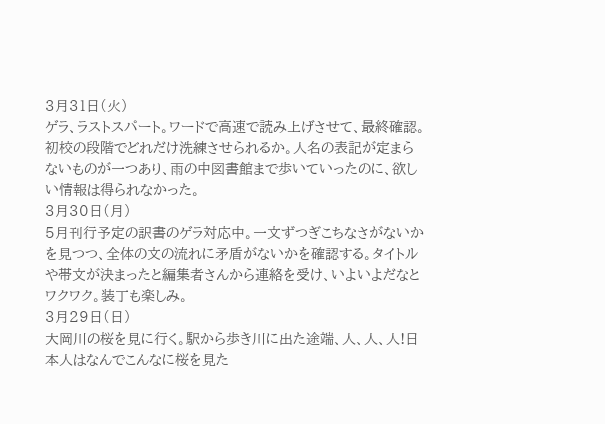3月31日(火)
ゲラ、ラストスパート。ワードで高速で読み上げさせて、最終確認。初校の段階でどれだけ洗練させられるか。人名の表記が定まらないものが一つあり、雨の中図書館まで歩いていったのに、欲しい情報は得られなかった。
3月30日(月)
5月刊行予定の訳書のゲラ対応中。一文ずつぎこちなさがないかを見つつ、全体の文の流れに矛盾がないかを確認する。タイトルや帯文が決まったと編集者さんから連絡を受け、いよいよだなとワクワク。装丁も楽しみ。
3月29日(日)
大岡川の桜を見に行く。駅から歩き川に出た途端、人、人、人!日本人はなんでこんなに桜を見た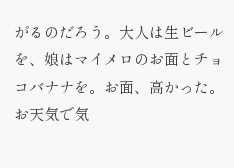がるのだろう。大人は生ビールを、娘はマイメロのお面とチョコバナナを。お面、高かった。お天気で気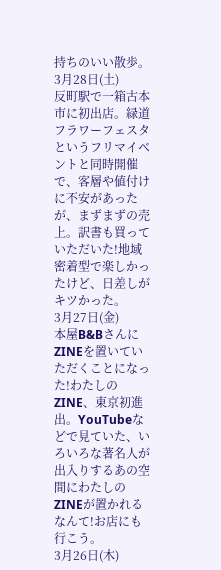持ちのいい散歩。
3月28日(土)
反町駅で一箱古本市に初出店。緑道フラワーフェスタというフリマイベントと同時開催で、客層や値付けに不安があったが、まずまずの売上。訳書も買っていただいた!地域密着型で楽しかったけど、日差しがキツかった。
3月27日(金)
本屋B&BさんにZINEを置いていただくことになった!わたしのZINE、東京初進出。YouTubeなどで見ていた、いろいろな著名人が出入りするあの空間にわたしのZINEが置かれるなんて!お店にも行こう。
3月26日(木)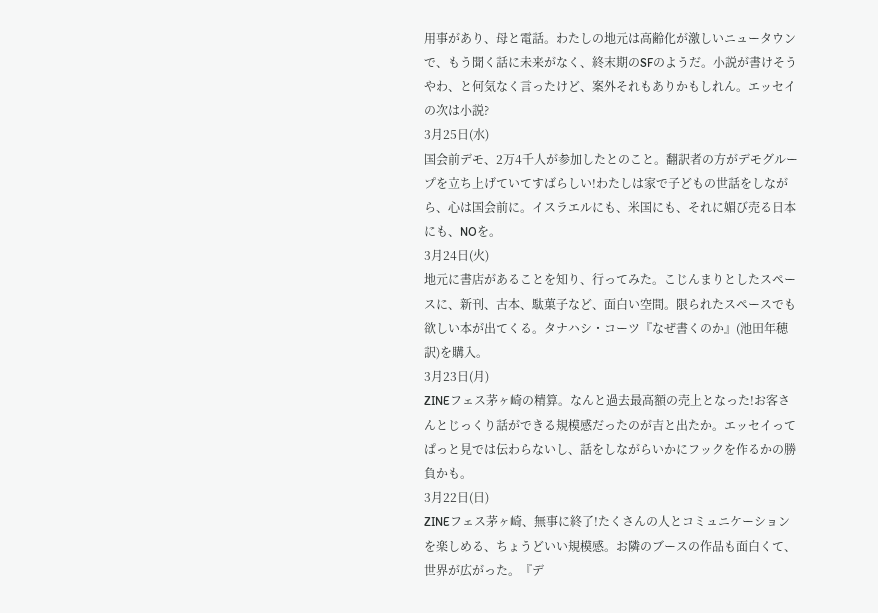用事があり、母と電話。わたしの地元は高齢化が激しいニュータウンで、もう聞く話に未来がなく、終末期のSFのようだ。小説が書けそうやわ、と何気なく言ったけど、案外それもありかもしれん。エッセイの次は小説?
3月25日(水)
国会前デモ、2万4千人が参加したとのこと。翻訳者の方がデモグループを立ち上げていてすばらしい!わたしは家で子どもの世話をしながら、心は国会前に。イスラエルにも、米国にも、それに媚び売る日本にも、NOを。
3月24日(火)
地元に書店があることを知り、行ってみた。こじんまりとしたスペースに、新刊、古本、駄菓子など、面白い空間。限られたスペースでも欲しい本が出てくる。タナハシ・コーツ『なぜ書くのか』(池田年穂訳)を購入。
3月23日(月)
ZINEフェス茅ヶ崎の精算。なんと過去最高額の売上となった!お客さんとじっくり話ができる規模感だったのが吉と出たか。エッセイってぱっと見では伝わらないし、話をしながらいかにフックを作るかの勝負かも。
3月22日(日)
ZINEフェス茅ヶ崎、無事に終了!たくさんの人とコミュニケーションを楽しめる、ちょうどいい規模感。お隣のブースの作品も面白くて、世界が広がった。『デ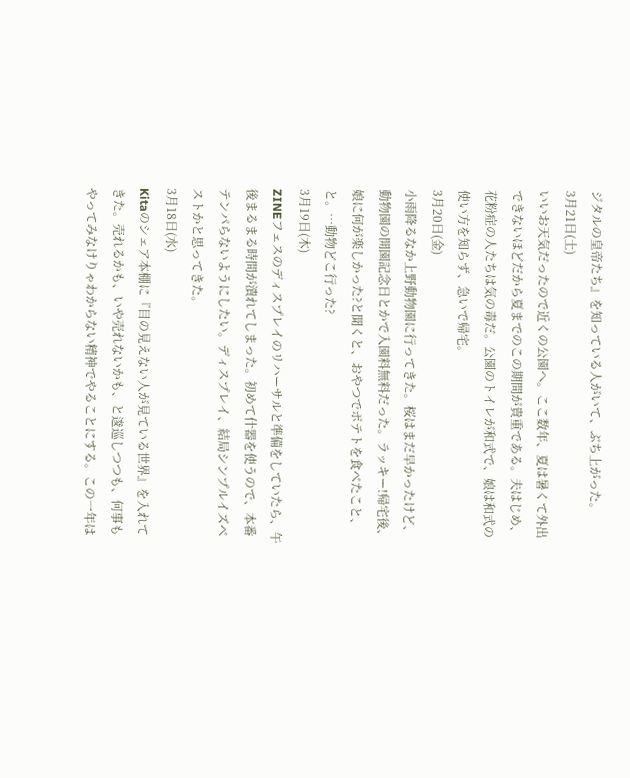ジタルの皇帝たち』を知っている人がいて、ぶち上がった。
3月21日(土)
いいお天気だったので近くの公園へ。ここ数年、夏は暑くて外出できないほどだから夏までのこの期間が貴重である。夫はじめ、花粉症の人たちは気の毒だ。公園のトイレが和式で、娘は和式の使い方を知らず、急いで帰宅。
3月20日(金)
小雨降るなか上野動物園に行ってきた。桜はまだ早かったけど、動物園の開園記念日とかで入園料無料だった。ラッキー!帰宅後、娘に何が楽しかった?と聞くと、おやつでポテトを食べたこと、と。…動物どこ行った?
3月19日(木)
ZINEフェスのディスプレイのリハーサルと準備をしていたら、午後まるまる時間が潰れてしまった。初めて什器を使うので、本番テンパらないようにしたい。ディスプレイ、結局シンプルイズベストかと思ってきた。
3月18日(水)
Kitaのシェア本棚に『目の見えない人が見ている世界』を入れてきた。売れるかも、いや売れないかも、と逡巡しつつも、何事もやってみなけりゃわからない精神でやることにする。この一年は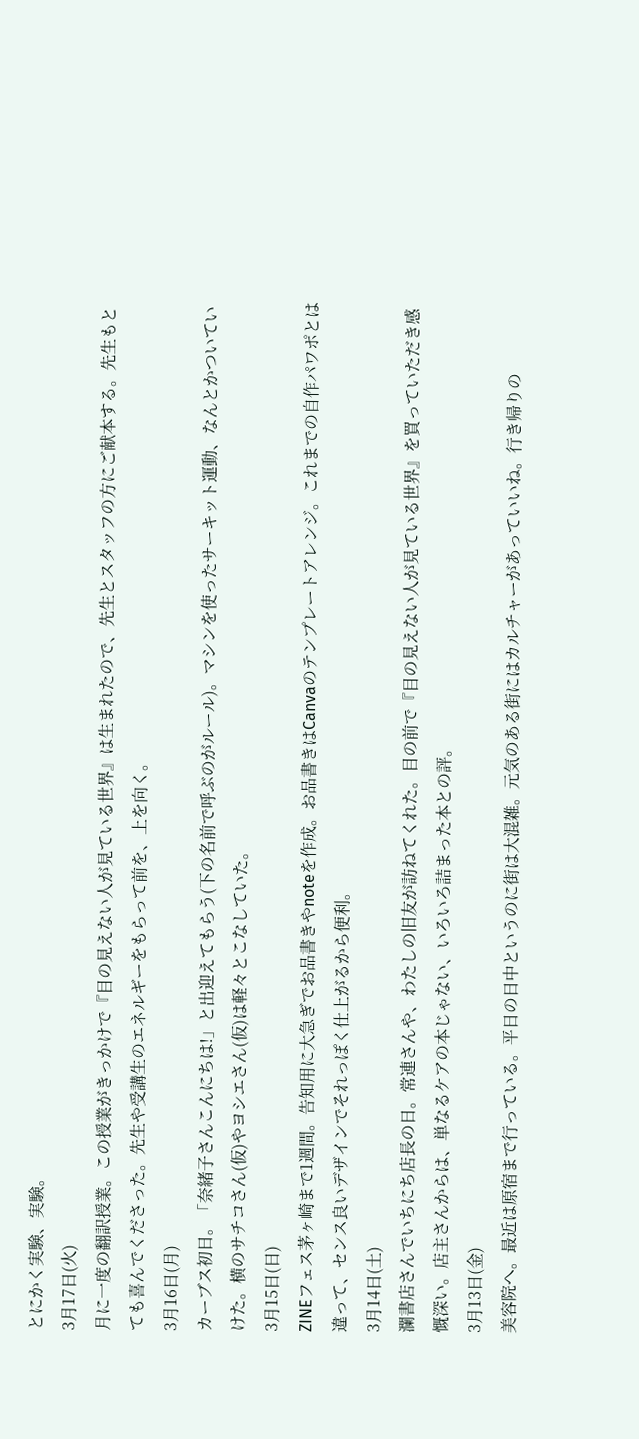とにかく実験、実験。
3月17日(火)
月に一度の翻訳授業。この授業がきっかけで『目の見えない人が見ている世界』は生まれたので、先生とスタッフの方にご献本する。先生もとても喜んでくださった。先生や受講生のエネルギーをもらって前を、上を向く。
3月16日(月)
カーブス初日。「奈緒子さんこんにちは!」と出迎えてもらう(下の名前で呼ぶのがルール)。マシンを使ったサーキット運動、なんとかついていけた。横のサチコさん(仮)やヨシエさん(仮)は軽々とこなしていた。
3月15日(日)
ZINEフェス茅ヶ崎まで1週間。告知用に大急ぎでお品書きやnoteを作成。お品書きはCanvaのテンプレートアレンジ。これまでの自作パワポとは違って、センス良いデザインでそれっぽく仕上がるから便利。
3月14日(土)
瀾書店さんでいちにち店長の日。常連さんや、わたしの旧友が訪ねてくれた。目の前で『目の見えない人が見ている世界』を買っていただき感慨深い。店主さんからは、単なるケアの本じゃない、いろいろ詰まった本との評。
3月13日(金)
美容院へ。最近は原宿まで行っている。平日の日中というのに街は大混雑。元気のある街にはカルチャーがあっていいね。行き帰りの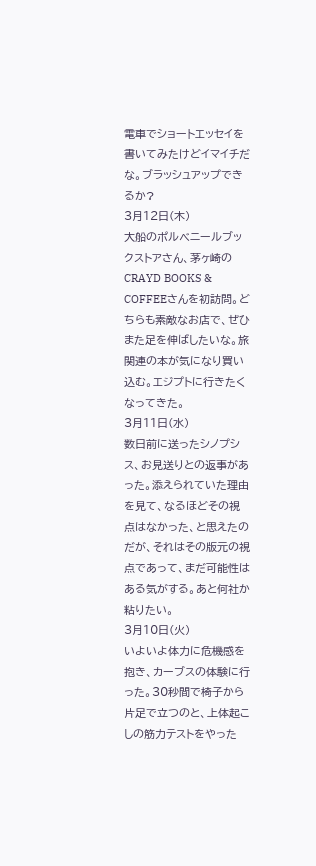電車でショートエッセイを書いてみたけどイマイチだな。ブラッシュアップできるか?
3月12日(木)
大船のポルべニールブックストアさん、茅ヶ崎のCRAYD BOOKS & COFFEEさんを初訪問。どちらも素敵なお店で、ぜひまた足を伸ばしたいな。旅関連の本が気になり買い込む。エジプトに行きたくなってきた。
3月11日(水)
数日前に送ったシノプシス、お見送りとの返事があった。添えられていた理由を見て、なるほどその視点はなかった、と思えたのだが、それはその版元の視点であって、まだ可能性はある気がする。あと何社か粘りたい。
3月10日(火)
いよいよ体力に危機感を抱き、カーブスの体験に行った。30秒間で椅子から片足で立つのと、上体起こしの筋力テストをやった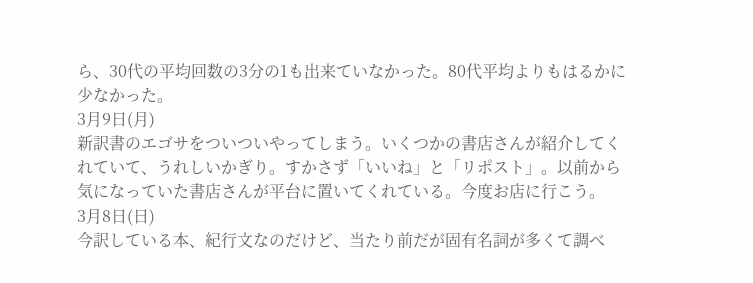ら、30代の平均回数の3分の1も出来ていなかった。80代平均よりもはるかに少なかった。
3月9日(月)
新訳書のエゴサをついついやってしまう。いくつかの書店さんが紹介してくれていて、うれしいかぎり。すかさず「いいね」と「リポスト」。以前から気になっていた書店さんが平台に置いてくれている。今度お店に行こう。
3月8日(日)
今訳している本、紀行文なのだけど、当たり前だが固有名詞が多くて調べ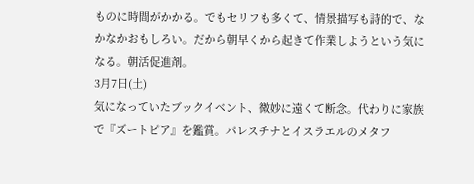ものに時間がかかる。でもセリフも多くて、情景描写も詩的で、なかなかおもしろい。だから朝早くから起きて作業しようという気になる。朝活促進剤。
3月7日(土)
気になっていたブックイベント、微妙に遠くて断念。代わりに家族で『ズートピア』を鑑賞。パレスチナとイスラエルのメタフ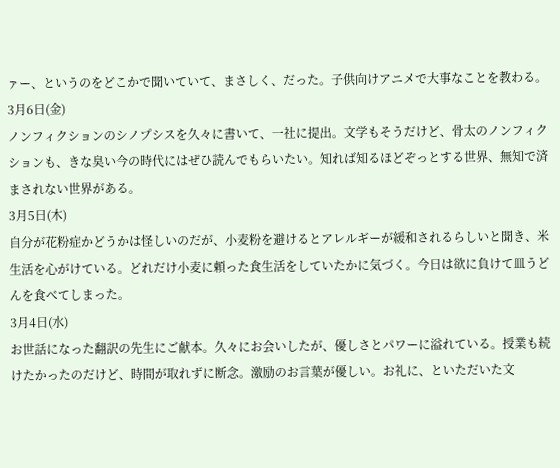ァー、というのをどこかで聞いていて、まさしく、だった。子供向けアニメで大事なことを教わる。
3月6日(金)
ノンフィクションのシノプシスを久々に書いて、一社に提出。文学もそうだけど、骨太のノンフィクションも、きな臭い今の時代にはぜひ読んでもらいたい。知れば知るほどぞっとする世界、無知で済まされない世界がある。
3月5日(木)
自分が花粉症かどうかは怪しいのだが、小麦粉を避けるとアレルギーが緩和されるらしいと聞き、米生活を心がけている。どれだけ小麦に頼った食生活をしていたかに気づく。今日は欲に負けて皿うどんを食べてしまった。
3月4日(水)
お世話になった翻訳の先生にご献本。久々にお会いしたが、優しさとパワーに溢れている。授業も続けたかったのだけど、時間が取れずに断念。激励のお言葉が優しい。お礼に、といただいた文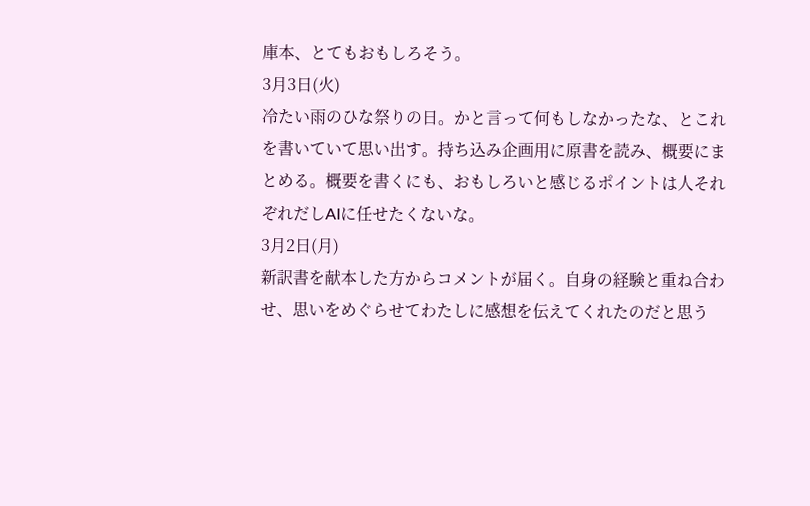庫本、とてもおもしろそう。
3月3日(火)
冷たい雨のひな祭りの日。かと言って何もしなかったな、とこれを書いていて思い出す。持ち込み企画用に原書を読み、概要にまとめる。概要を書くにも、おもしろいと感じるポイントは人それぞれだしAIに任せたくないな。
3月2日(月)
新訳書を献本した方からコメントが届く。自身の経験と重ね合わせ、思いをめぐらせてわたしに感想を伝えてくれたのだと思う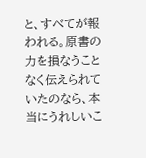と、すべてが報われる。原書の力を損なうことなく伝えられていたのなら、本当にうれしいこ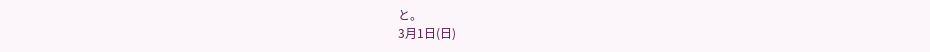と。
3月1日(日)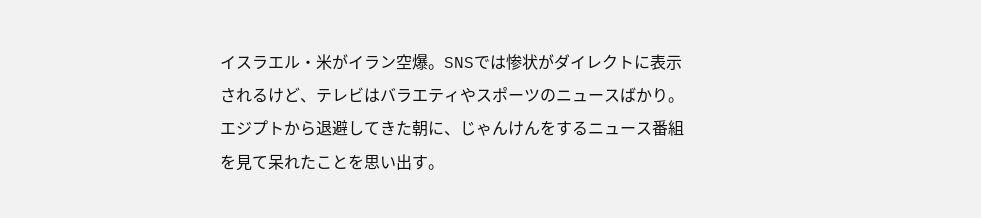イスラエル・米がイラン空爆。SNSでは惨状がダイレクトに表示されるけど、テレビはバラエティやスポーツのニュースばかり。エジプトから退避してきた朝に、じゃんけんをするニュース番組を見て呆れたことを思い出す。